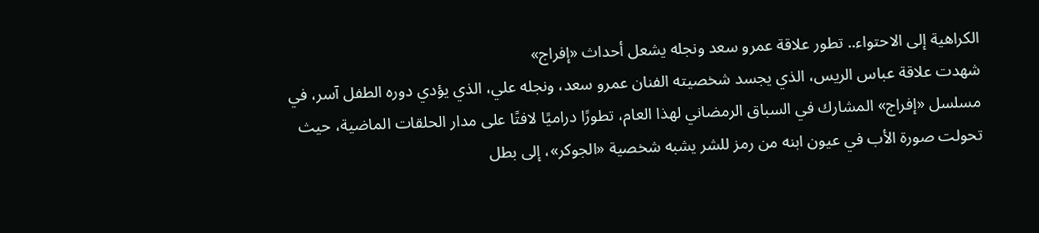الكراهية إلى الاحتواء.. تطور علاقة عمرو سعد ونجله يشعل أحداث «إفراج»
شهدت علاقة عباس الريس، الذي يجسد شخصيته الفنان عمرو سعد، ونجله علي، الذي يؤدي دوره الطفل آسر، في مسلسل «إفراج» المشارك في السباق الرمضاني لهذا العام، تطورًا دراميًا لافتًا على مدار الحلقات الماضية، حيث تحولت صورة الأب في عيون ابنه من رمز للشر يشبه شخصية «الجوكر»، إلى بطل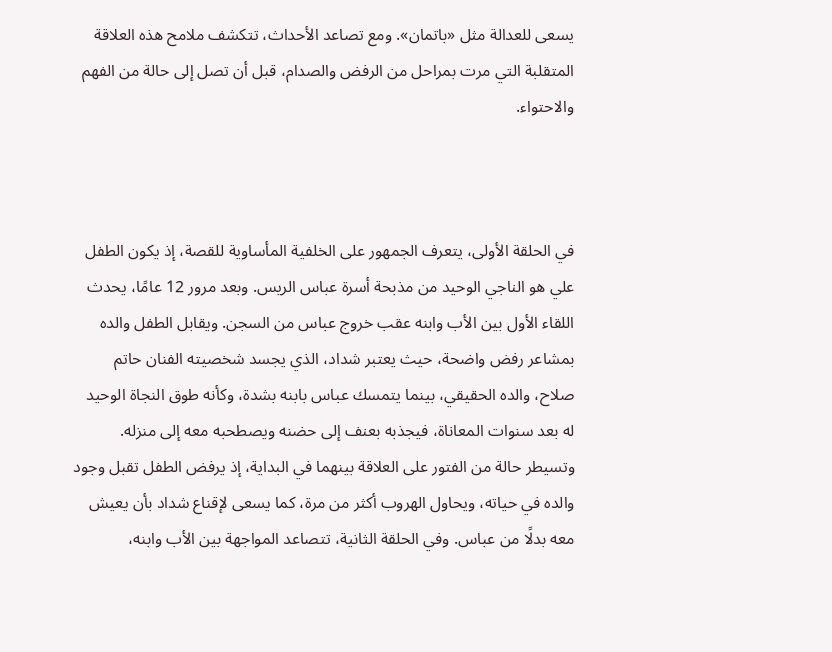يسعى للعدالة مثل «باتمان». ومع تصاعد الأحداث، تتكشف ملامح هذه العلاقة المتقلبة التي مرت بمراحل من الرفض والصدام، قبل أن تصل إلى حالة من الفهم والاحتواء.



في الحلقة الأولى، يتعرف الجمهور على الخلفية المأساوية للقصة، إذ يكون الطفل علي هو الناجي الوحيد من مذبحة أسرة عباس الريس. وبعد مرور 12 عامًا، يحدث اللقاء الأول بين الأب وابنه عقب خروج عباس من السجن. ويقابل الطفل والده بمشاعر رفض واضحة، حيث يعتبر شداد، الذي يجسد شخصيته الفنان حاتم صلاح، والده الحقيقي، بينما يتمسك عباس بابنه بشدة، وكأنه طوق النجاة الوحيد له بعد سنوات المعاناة، فيجذبه بعنف إلى حضنه ويصطحبه معه إلى منزله.
وتسيطر حالة من الفتور على العلاقة بينهما في البداية، إذ يرفض الطفل تقبل وجود والده في حياته، ويحاول الهروب أكثر من مرة، كما يسعى لإقناع شداد بأن يعيش معه بدلًا من عباس. وفي الحلقة الثانية، تتصاعد المواجهة بين الأب وابنه،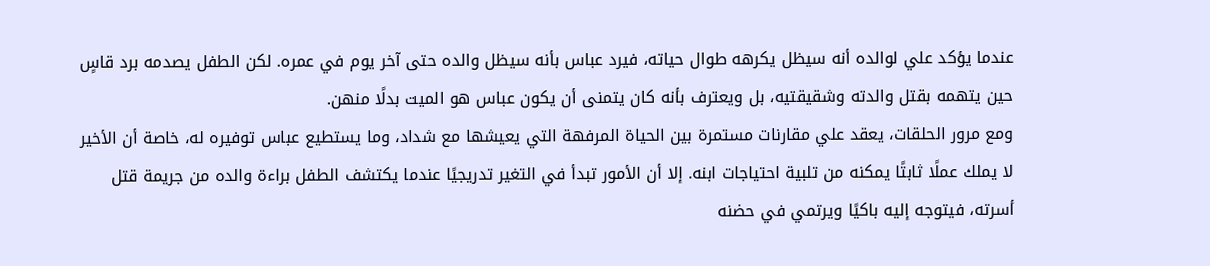عندما يؤكد علي لوالده أنه سيظل يكرهه طوال حياته، فيرد عباس بأنه سيظل والده حتى آخر يوم في عمره. لكن الطفل يصدمه برد قاسٍ حين يتهمه بقتل والدته وشقيقتيه، بل ويعترف بأنه كان يتمنى أن يكون عباس هو الميت بدلًا منهن.
ومع مرور الحلقات، يعقد علي مقارنات مستمرة بين الحياة المرفهة التي يعيشها مع شداد، وما يستطيع عباس توفيره له، خاصة أن الأخير لا يملك عملًا ثابتًا يمكنه من تلبية احتياجات ابنه. إلا أن الأمور تبدأ في التغير تدريجيًا عندما يكتشف الطفل براءة والده من جريمة قتل أسرته، فيتوجه إليه باكيًا ويرتمي في حضنه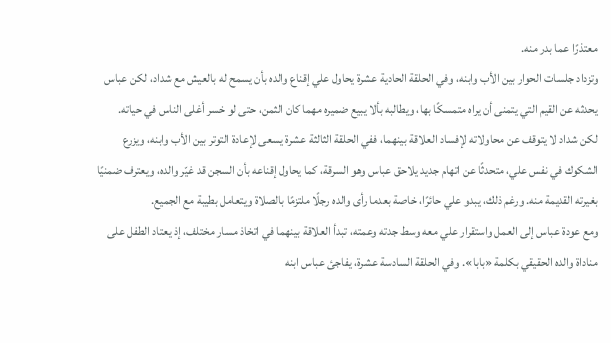معتذرًا عما بدر منه.
وتزداد جلسات الحوار بين الأب وابنه، وفي الحلقة الحادية عشرة يحاول علي إقناع والده بأن يسمح له بالعيش مع شداد، لكن عباس يحدثه عن القيم التي يتمنى أن يراه متمسكًا بها، ويطالبه بألا يبيع ضميره مهما كان الثمن، حتى لو خسر أغلى الناس في حياته.
لكن شداد لا يتوقف عن محاولاته لإفساد العلاقة بينهما، ففي الحلقة الثالثة عشرة يسعى لإعادة التوتر بين الأب وابنه، ويزرع الشكوك في نفس علي، متحدثًا عن اتهام جديد يلاحق عباس وهو السرقة، كما يحاول إقناعه بأن السجن قد غيّر والده، ويعترف ضمنيًا بغيرته القديمة منه. ورغم ذلك، يبدو علي حائرًا، خاصة بعدما رأى والده رجلًا ملتزمًا بالصلاة ويتعامل بطيبة مع الجميع.
ومع عودة عباس إلى العمل واستقرار علي معه وسط جدته وعمته، تبدأ العلاقة بينهما في اتخاذ مسار مختلف، إذ يعتاد الطفل على مناداة والده الحقيقي بكلمة «بابا». وفي الحلقة السادسة عشرة، يفاجئ عباس ابنه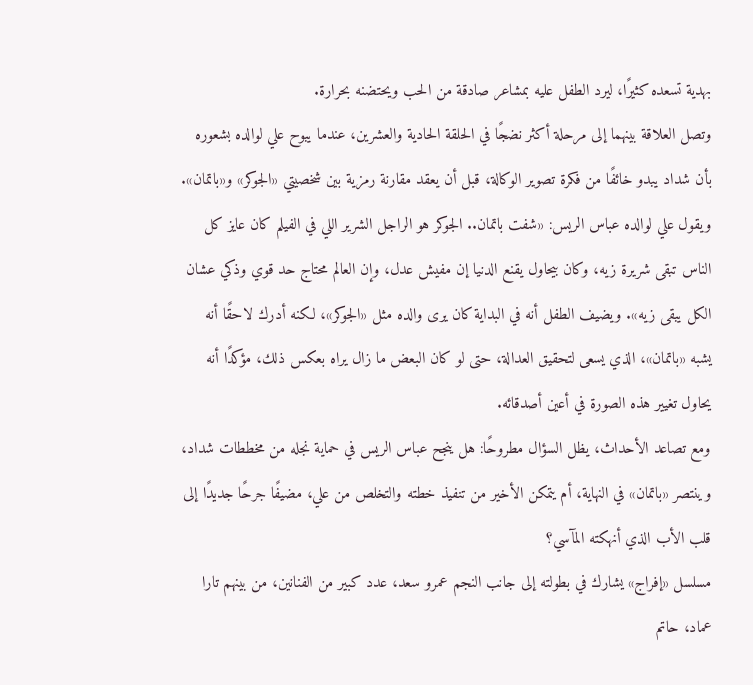بهدية تسعده كثيرًا، ليرد الطفل عليه بمشاعر صادقة من الحب ويحتضنه بحرارة.
وتصل العلاقة بينهما إلى مرحلة أكثر نضجًا في الحلقة الحادية والعشرين، عندما يبوح علي لوالده بشعوره بأن شداد يبدو خائفًا من فكرة تصوير الوكالة، قبل أن يعقد مقارنة رمزية بين شخصيتي «الجوكر» و«باتمان».
ويقول علي لوالده عباس الريس: «شفت باتمان.. الجوكر هو الراجل الشرير اللي في الفيلم كان عايز كل الناس تبقى شريرة زيه، وكان بيحاول يقنع الدنيا إن مفيش عدل، وإن العالم محتاج حد قوي وذكي عشان الكل يبقى زيه». ويضيف الطفل أنه في البداية كان يرى والده مثل «الجوكر»، لكنه أدرك لاحقًا أنه يشبه «باتمان»، الذي يسعى لتحقيق العدالة، حتى لو كان البعض ما زال يراه بعكس ذلك، مؤكدًا أنه يحاول تغيير هذه الصورة في أعين أصدقائه.
ومع تصاعد الأحداث، يظل السؤال مطروحًا: هل ينجح عباس الريس في حماية نجله من مخططات شداد، وينتصر «باتمان» في النهاية، أم يتمكن الأخير من تنفيذ خطته والتخلص من علي، مضيفًا جرحًا جديدًا إلى قلب الأب الذي أنهكته المآسي؟
مسلسل «إفراج» يشارك في بطولته إلى جانب النجم عمرو سعد، عدد كبير من الفنانين، من بينهم تارا عماد، حاتم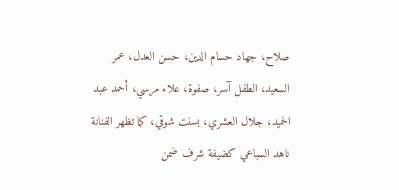صلاح، جهاد حسام الدين، حسن العدل، عمر السعيد، الطفل آسر، صفوة، علاء مرسي، أحمد عبد الحميد، جلال العشري، بسنت شوقي، كما تظهر الفنانة ناهد السباعي كضيفة شرف ضمن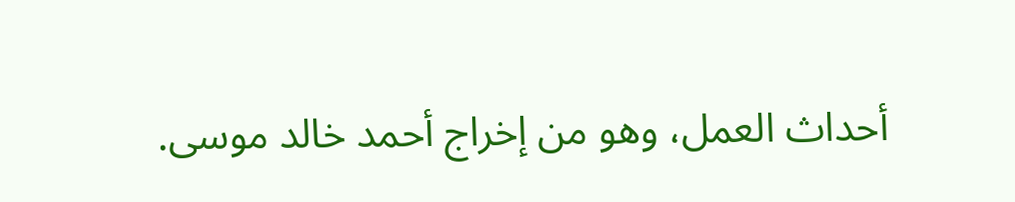أحداث العمل، وهو من إخراج أحمد خالد موسى.